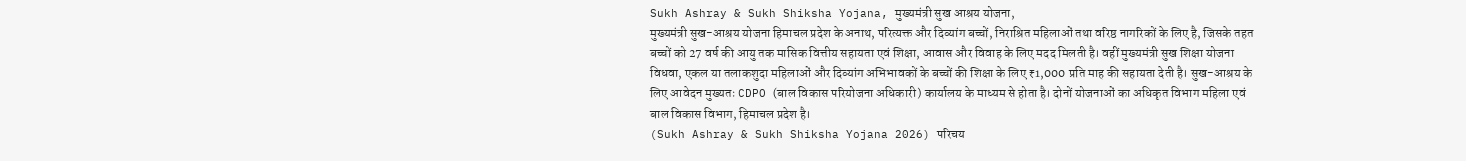Sukh Ashray & Sukh Shiksha Yojana, मुख्यमंत्री सुख आश्रय योजना,
मुख्यमंत्री सुख-आश्रय योजना हिमाचल प्रदेश के अनाथ, परित्यक्त और दिव्यांग बच्चों, निराश्रित महिलाओं तथा वरिष्ठ नागरिकों के लिए है, जिसके तहत बच्चों को 27 वर्ष की आयु तक मासिक वित्तीय सहायता एवं शिक्षा, आवास और विवाह के लिए मदद मिलती है। वहीं मुख्यमंत्री सुख शिक्षा योजना विधवा, एकल या तलाकशुदा महिलाओं और दिव्यांग अभिभावकों के बच्चों की शिक्षा के लिए ₹1,000 प्रति माह की सहायता देती है। सुख-आश्रय के लिए आवेदन मुख्यतः CDPO (बाल विकास परियोजना अधिकारी) कार्यालय के माध्यम से होता है। दोनों योजनाओं का अधिकृत विभाग महिला एवं बाल विकास विभाग, हिमाचल प्रदेश है।
(Sukh Ashray & Sukh Shiksha Yojana 2026) परिचय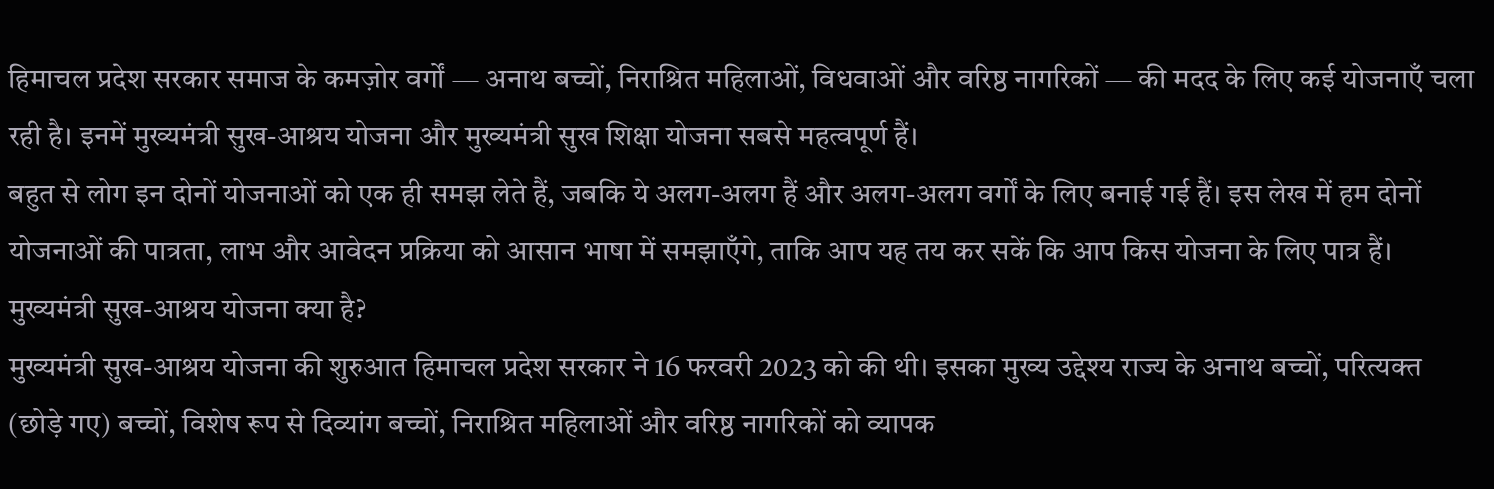हिमाचल प्रदेश सरकार समाज के कमज़ोर वर्गों — अनाथ बच्चों, निराश्रित महिलाओं, विधवाओं और वरिष्ठ नागरिकों — की मदद के लिए कई योजनाएँ चला रही है। इनमें मुख्यमंत्री सुख-आश्रय योजना और मुख्यमंत्री सुख शिक्षा योजना सबसे महत्वपूर्ण हैं।
बहुत से लोग इन दोनों योजनाओं को एक ही समझ लेते हैं, जबकि ये अलग-अलग हैं और अलग-अलग वर्गों के लिए बनाई गई हैं। इस लेख में हम दोनों योजनाओं की पात्रता, लाभ और आवेदन प्रक्रिया को आसान भाषा में समझाएँगे, ताकि आप यह तय कर सकें कि आप किस योजना के लिए पात्र हैं।
मुख्यमंत्री सुख-आश्रय योजना क्या है?
मुख्यमंत्री सुख-आश्रय योजना की शुरुआत हिमाचल प्रदेश सरकार ने 16 फरवरी 2023 को की थी। इसका मुख्य उद्देश्य राज्य के अनाथ बच्चों, परित्यक्त (छोड़े गए) बच्चों, विशेष रूप से दिव्यांग बच्चों, निराश्रित महिलाओं और वरिष्ठ नागरिकों को व्यापक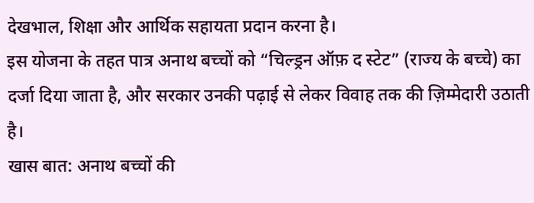देखभाल, शिक्षा और आर्थिक सहायता प्रदान करना है।
इस योजना के तहत पात्र अनाथ बच्चों को “चिल्ड्रन ऑफ़ द स्टेट” (राज्य के बच्चे) का दर्जा दिया जाता है, और सरकार उनकी पढ़ाई से लेकर विवाह तक की ज़िम्मेदारी उठाती है।
खास बात: अनाथ बच्चों की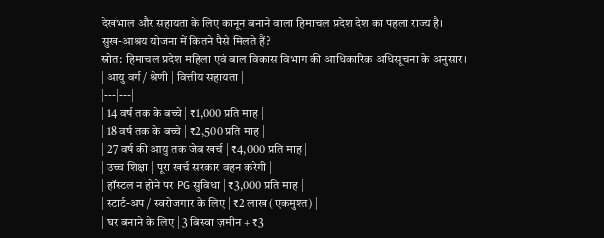देखभाल और सहायता के लिए कानून बनाने वाला हिमाचल प्रदेश देश का पहला राज्य है।
सुख-आश्रय योजना में कितने पैसे मिलते हैं?
स्रोत: हिमाचल प्रदेश महिला एवं बाल विकास विभाग की आधिकारिक अधिसूचना के अनुसार।
| आयु वर्ग / श्रेणी | वित्तीय सहायता |
|---|---|
| 14 वर्ष तक के बच्चे | ₹1,000 प्रति माह |
| 18 वर्ष तक के बच्चे | ₹2,500 प्रति माह |
| 27 वर्ष की आयु तक जेब खर्च | ₹4,000 प्रति माह |
| उच्च शिक्षा | पूरा खर्च सरकार वहन करेगी |
| हॉस्टल न होने पर PG सुविधा | ₹3,000 प्रति माह |
| स्टार्ट-अप / स्वरोजगार के लिए | ₹2 लाख (एकमुश्त) |
| घर बनाने के लिए | 3 बिस्वा ज़मीन + ₹3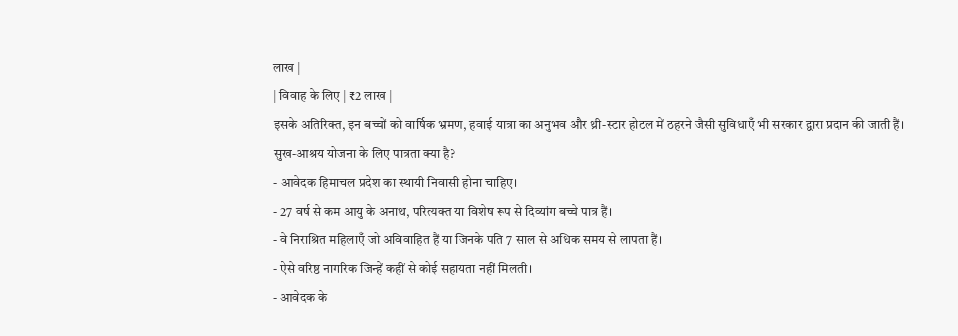लाख |
| विवाह के लिए | ₹2 लाख |
इसके अतिरिक्त, इन बच्चों को वार्षिक भ्रमण, हवाई यात्रा का अनुभव और थ्री-स्टार होटल में ठहरने जैसी सुविधाएँ भी सरकार द्वारा प्रदान की जाती हैं।
सुख-आश्रय योजना के लिए पात्रता क्या है?
- आवेदक हिमाचल प्रदेश का स्थायी निवासी होना चाहिए।
- 27 वर्ष से कम आयु के अनाथ, परित्यक्त या विशेष रूप से दिव्यांग बच्चे पात्र हैं।
- वे निराश्रित महिलाएँ जो अविवाहित हैं या जिनके पति 7 साल से अधिक समय से लापता हैं।
- ऐसे वरिष्ठ नागरिक जिन्हें कहीं से कोई सहायता नहीं मिलती।
- आवेदक के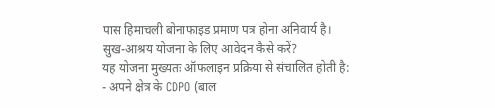पास हिमाचली बोनाफाइड प्रमाण पत्र होना अनिवार्य है।
सुख-आश्रय योजना के लिए आवेदन कैसे करें?
यह योजना मुख्यतः ऑफलाइन प्रक्रिया से संचालित होती है:
- अपने क्षेत्र के CDPO (बाल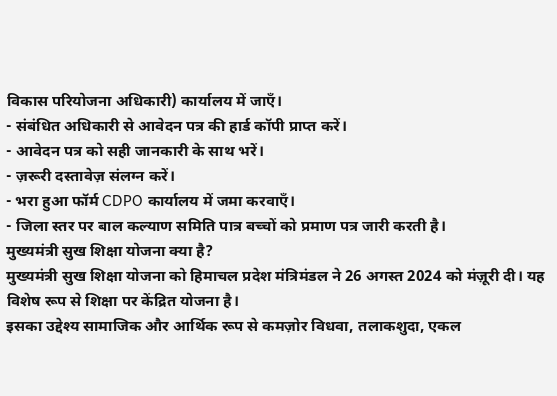विकास परियोजना अधिकारी) कार्यालय में जाएँ।
- संबंधित अधिकारी से आवेदन पत्र की हार्ड कॉपी प्राप्त करें।
- आवेदन पत्र को सही जानकारी के साथ भरें।
- ज़रूरी दस्तावेज़ संलग्न करें।
- भरा हुआ फॉर्म CDPO कार्यालय में जमा करवाएँ।
- जिला स्तर पर बाल कल्याण समिति पात्र बच्चों को प्रमाण पत्र जारी करती है।
मुख्यमंत्री सुख शिक्षा योजना क्या है?
मुख्यमंत्री सुख शिक्षा योजना को हिमाचल प्रदेश मंत्रिमंडल ने 26 अगस्त 2024 को मंज़ूरी दी। यह विशेष रूप से शिक्षा पर केंद्रित योजना है।
इसका उद्देश्य सामाजिक और आर्थिक रूप से कमज़ोर विधवा, तलाकशुदा, एकल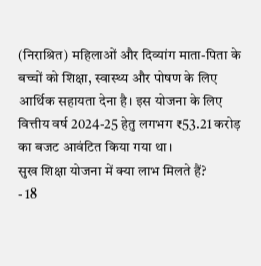(निराश्रित) महिलाओं और दिव्यांग माता-पिता के बच्चों को शिक्षा, स्वास्थ्य और पोषण के लिए आर्थिक सहायता देना है। इस योजना के लिए वित्तीय वर्ष 2024-25 हेतु लगभग ₹53.21 करोड़ का बजट आवंटित किया गया था।
सुख शिक्षा योजना में क्या लाभ मिलते हैं?
- 18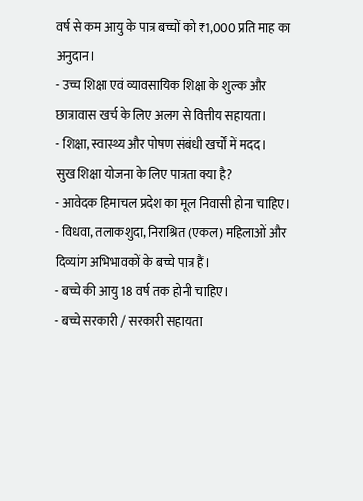वर्ष से कम आयु के पात्र बच्चों को ₹1,000 प्रति माह का अनुदान।
- उच्च शिक्षा एवं व्यावसायिक शिक्षा के शुल्क और छात्रावास खर्च के लिए अलग से वित्तीय सहायता।
- शिक्षा, स्वास्थ्य और पोषण संबंधी खर्चों में मदद।
सुख शिक्षा योजना के लिए पात्रता क्या है?
- आवेदक हिमाचल प्रदेश का मूल निवासी होना चाहिए।
- विधवा, तलाकशुदा, निराश्रित (एकल) महिलाओं और दिव्यांग अभिभावकों के बच्चे पात्र हैं।
- बच्चे की आयु 18 वर्ष तक होनी चाहिए।
- बच्चे सरकारी / सरकारी सहायता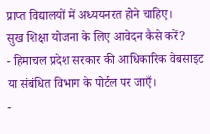प्राप्त विद्यालयों में अध्ययनरत होने चाहिए।
सुख शिक्षा योजना के लिए आवेदन कैसे करें?
- हिमाचल प्रदेश सरकार की आधिकारिक वेबसाइट या संबंधित विभाग के पोर्टल पर जाएँ।
-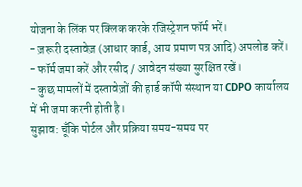योजना के लिंक पर क्लिक करके रजिस्ट्रेशन फॉर्म भरें।
- ज़रूरी दस्तावेज़ (आधार कार्ड, आय प्रमाण पत्र आदि) अपलोड करें।
- फॉर्म जमा करें और रसीद / आवेदन संख्या सुरक्षित रखें।
- कुछ मामलों में दस्तावेज़ों की हार्ड कॉपी संस्थान या CDPO कार्यालय में भी जमा करनी होती है।
सुझाव: चूँकि पोर्टल और प्रक्रिया समय-समय पर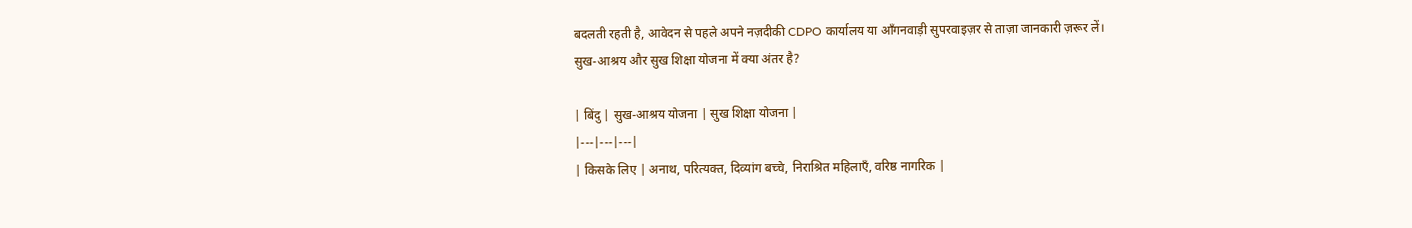बदलती रहती है, आवेदन से पहले अपने नज़दीकी CDPO कार्यालय या आँगनवाड़ी सुपरवाइज़र से ताज़ा जानकारी ज़रूर लें।
सुख-आश्रय और सुख शिक्षा योजना में क्या अंतर है?

| बिंदु | सुख-आश्रय योजना | सुख शिक्षा योजना |
|---|---|---|
| किसके लिए | अनाथ, परित्यक्त, दिव्यांग बच्चे, निराश्रित महिलाएँ, वरिष्ठ नागरिक |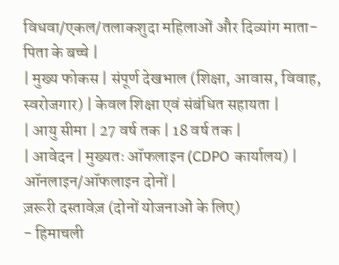विधवा/एकल/तलाकशुदा महिलाओं और दिव्यांग माता-पिता के बच्चे |
| मुख्य फोकस | संपूर्ण देखभाल (शिक्षा, आवास, विवाह, स्वरोजगार) | केवल शिक्षा एवं संबंधित सहायता |
| आयु सीमा | 27 वर्ष तक | 18 वर्ष तक |
| आवेदन | मुख्यतः ऑफलाइन (CDPO कार्यालय) | ऑनलाइन/ऑफलाइन दोनों |
ज़रूरी दस्तावेज़ (दोनों योजनाओं के लिए)
- हिमाचली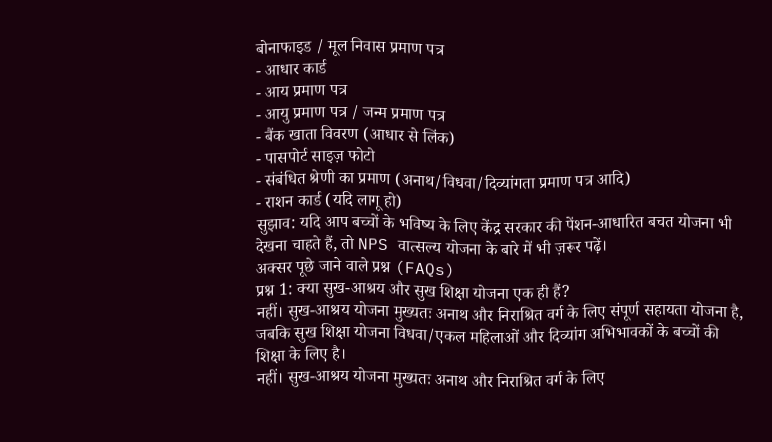बोनाफाइड / मूल निवास प्रमाण पत्र
- आधार कार्ड
- आय प्रमाण पत्र
- आयु प्रमाण पत्र / जन्म प्रमाण पत्र
- बैंक खाता विवरण (आधार से लिंक)
- पासपोर्ट साइज़ फोटो
- संबंधित श्रेणी का प्रमाण (अनाथ/विधवा/दिव्यांगता प्रमाण पत्र आदि)
- राशन कार्ड (यदि लागू हो)
सुझाव: यदि आप बच्चों के भविष्य के लिए केंद्र सरकार की पेंशन-आधारित बचत योजना भी देखना चाहते हैं, तो NPS वात्सल्य योजना के बारे में भी ज़रूर पढ़ें।
अक्सर पूछे जाने वाले प्रश्न (FAQs)
प्रश्न 1: क्या सुख-आश्रय और सुख शिक्षा योजना एक ही हैं?
नहीं। सुख-आश्रय योजना मुख्यतः अनाथ और निराश्रित वर्ग के लिए संपूर्ण सहायता योजना है, जबकि सुख शिक्षा योजना विधवा/एकल महिलाओं और दिव्यांग अभिभावकों के बच्चों की शिक्षा के लिए है।
नहीं। सुख-आश्रय योजना मुख्यतः अनाथ और निराश्रित वर्ग के लिए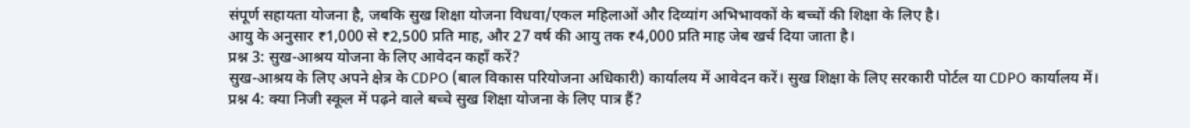संपूर्ण सहायता योजना है, जबकि सुख शिक्षा योजना विधवा/एकल महिलाओं और दिव्यांग अभिभावकों के बच्चों की शिक्षा के लिए है।
आयु के अनुसार ₹1,000 से ₹2,500 प्रति माह, और 27 वर्ष की आयु तक ₹4,000 प्रति माह जेब खर्च दिया जाता है।
प्रश्न 3: सुख-आश्रय योजना के लिए आवेदन कहाँ करें?
सुख-आश्रय के लिए अपने क्षेत्र के CDPO (बाल विकास परियोजना अधिकारी) कार्यालय में आवेदन करें। सुख शिक्षा के लिए सरकारी पोर्टल या CDPO कार्यालय में।
प्रश्न 4: क्या निजी स्कूल में पढ़ने वाले बच्चे सुख शिक्षा योजना के लिए पात्र हैं?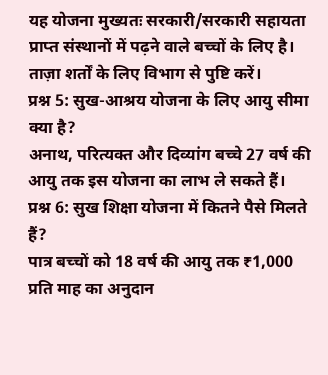यह योजना मुख्यतः सरकारी/सरकारी सहायता प्राप्त संस्थानों में पढ़ने वाले बच्चों के लिए है। ताज़ा शर्तों के लिए विभाग से पुष्टि करें।
प्रश्न 5: सुख-आश्रय योजना के लिए आयु सीमा क्या है?
अनाथ, परित्यक्त और दिव्यांग बच्चे 27 वर्ष की आयु तक इस योजना का लाभ ले सकते हैं।
प्रश्न 6: सुख शिक्षा योजना में कितने पैसे मिलते हैं?
पात्र बच्चों को 18 वर्ष की आयु तक ₹1,000 प्रति माह का अनुदान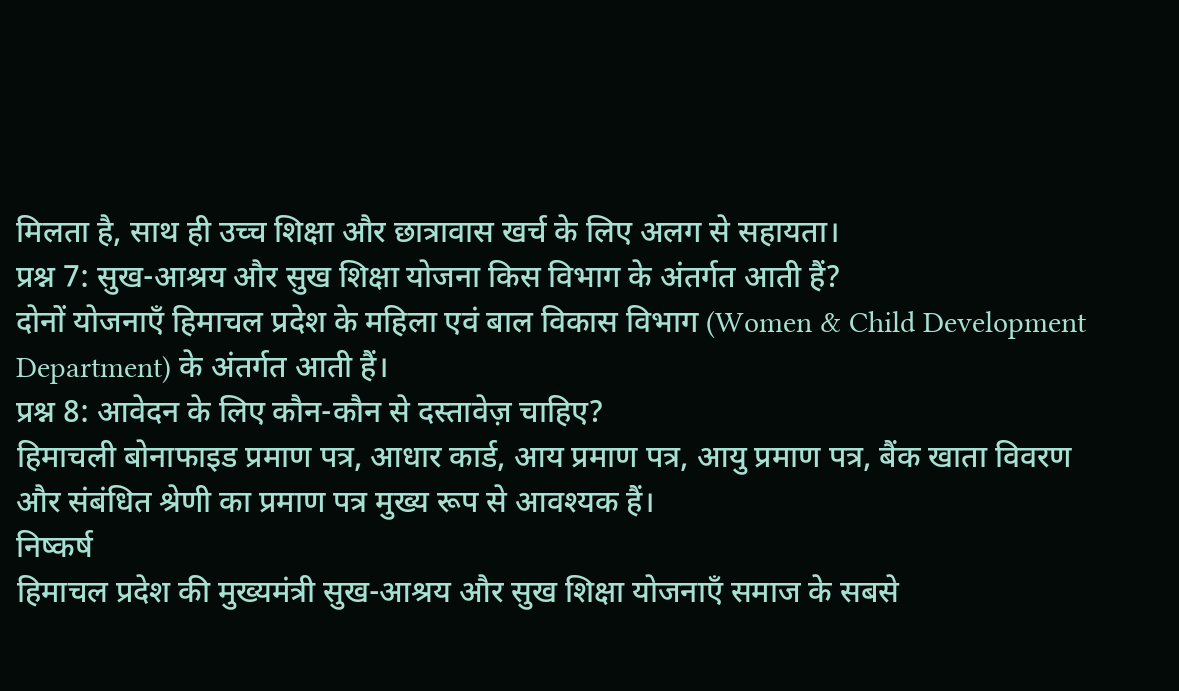मिलता है, साथ ही उच्च शिक्षा और छात्रावास खर्च के लिए अलग से सहायता।
प्रश्न 7: सुख-आश्रय और सुख शिक्षा योजना किस विभाग के अंतर्गत आती हैं?
दोनों योजनाएँ हिमाचल प्रदेश के महिला एवं बाल विकास विभाग (Women & Child Development Department) के अंतर्गत आती हैं।
प्रश्न 8: आवेदन के लिए कौन-कौन से दस्तावेज़ चाहिए?
हिमाचली बोनाफाइड प्रमाण पत्र, आधार कार्ड, आय प्रमाण पत्र, आयु प्रमाण पत्र, बैंक खाता विवरण और संबंधित श्रेणी का प्रमाण पत्र मुख्य रूप से आवश्यक हैं।
निष्कर्ष
हिमाचल प्रदेश की मुख्यमंत्री सुख-आश्रय और सुख शिक्षा योजनाएँ समाज के सबसे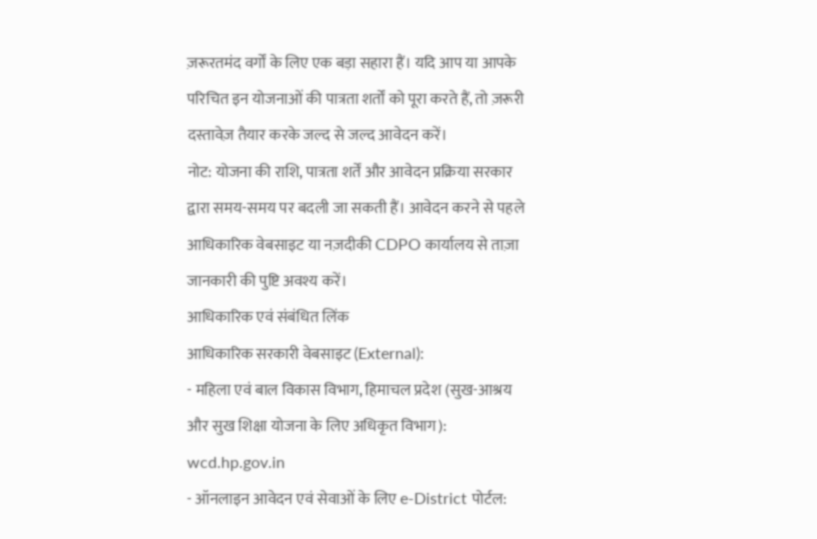ज़रूरतमंद वर्गों के लिए एक बड़ा सहारा हैं। यदि आप या आपके परिचित इन योजनाओं की पात्रता शर्तों को पूरा करते हैं, तो ज़रूरी दस्तावेज़ तैयार करके जल्द से जल्द आवेदन करें।
नोट: योजना की राशि, पात्रता शर्तें और आवेदन प्रक्रिया सरकार द्वारा समय-समय पर बदली जा सकती हैं। आवेदन करने से पहले आधिकारिक वेबसाइट या नज़दीकी CDPO कार्यालय से ताज़ा जानकारी की पुष्टि अवश्य करें।
आधिकारिक एवं संबंधित लिंक
आधिकारिक सरकारी वेबसाइट (External):
- महिला एवं बाल विकास विभाग, हिमाचल प्रदेश (सुख-आश्रय और सुख शिक्षा योजना के लिए अधिकृत विभाग): wcd.hp.gov.in
- ऑनलाइन आवेदन एवं सेवाओं के लिए e-District पोर्टल: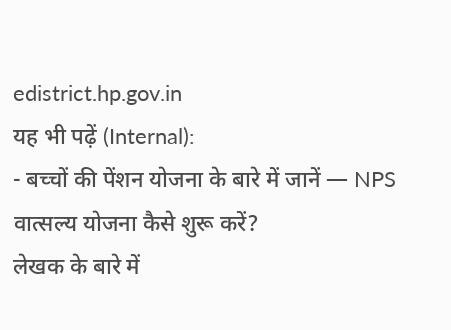edistrict.hp.gov.in
यह भी पढ़ें (Internal):
- बच्चों की पेंशन योजना के बारे में जानें — NPS वात्सल्य योजना कैसे शुरू करें?
लेखक के बारे में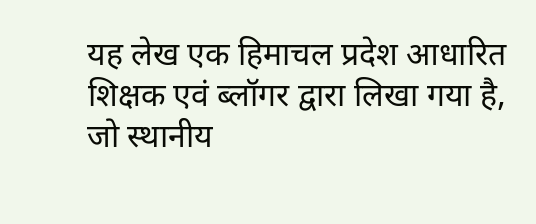यह लेख एक हिमाचल प्रदेश आधारित शिक्षक एवं ब्लॉगर द्वारा लिखा गया है, जो स्थानीय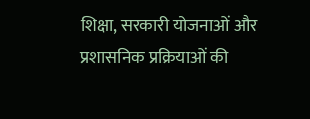शिक्षा, सरकारी योजनाओं और प्रशासनिक प्रक्रियाओं की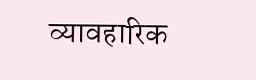व्यावहारिक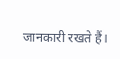जानकारी रखते हैं।